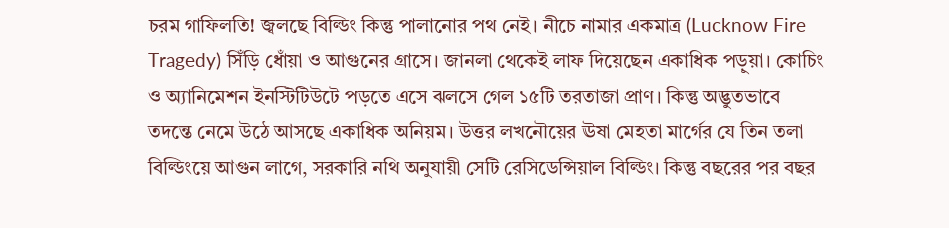চরম গাফিলতি! জ্বলছে বিল্ডিং কিন্তু পালানোর পথ নেই। নীচে নামার একমাত্র (Lucknow Fire Tragedy) সিঁড়ি ধোঁয়া ও আগুনের গ্রাসে। জানলা থেকেই লাফ দিয়েছেন একাধিক পড়ুয়া। কোচিং ও অ্যানিমেশন ইনস্টিটিউটে পড়তে এসে ঝলসে গেল ১৫টি তরতাজা প্রাণ। কিন্তু অদ্ভুতভাবে তদন্তে নেমে উঠে আসছে একাধিক অনিয়ম। উত্তর লখনৌয়ের ঊষা মেহতা মার্গের যে তিন তলা বিল্ডিংয়ে আগুন লাগে, সরকারি নথি অনুযায়ী সেটি রেসিডেন্সিয়াল বিল্ডিং। কিন্তু বছরের পর বছর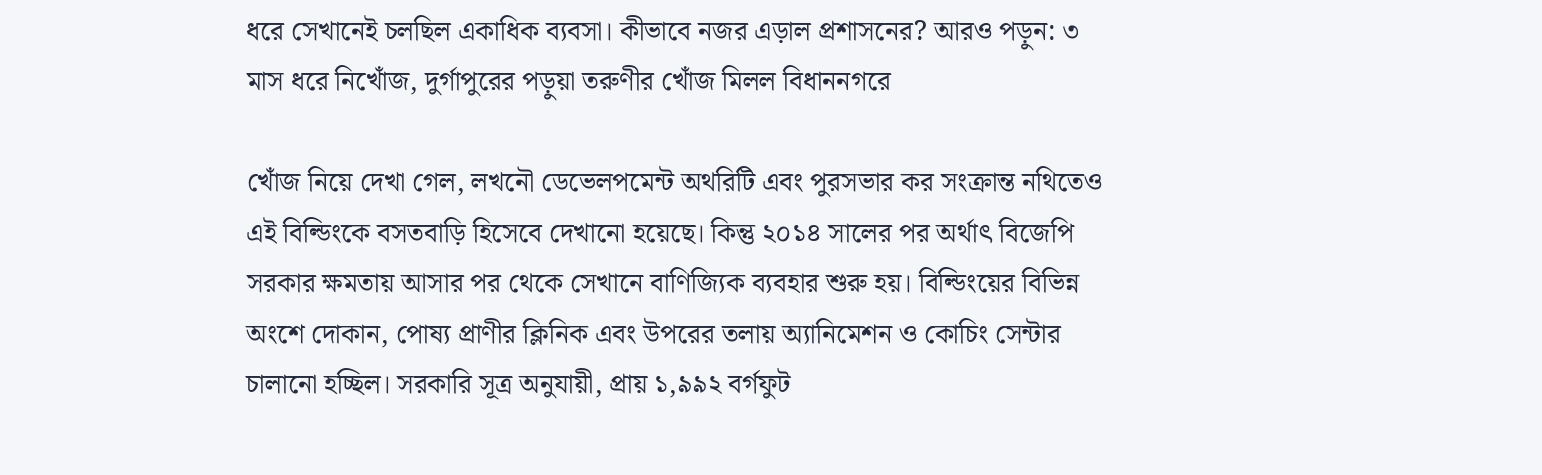ধরে সেখানেই চলছিল একাধিক ব্যবসা। কীভাবে নজর এড়াল প্রশাসনের? আরও পড়ুন: ৩ মাস ধরে নিখোঁজ, দুর্গাপুরের পড়ুয়া তরুণীর খোঁজ মিলল বিধাননগরে

খোঁজ নিয়ে দেখা গেল, লখনৌ ডেভেলপমেন্ট অথরিটি এবং পুরসভার কর সংক্রান্ত নথিতেও এই বিল্ডিংকে বসতবাড়ি হিসেবে দেখানো হয়েছে। কিন্তু ২০১৪ সালের পর অর্থাৎ বিজেপি সরকার ক্ষমতায় আসার পর থেকে সেখানে বাণিজ্যিক ব্যবহার শুরু হয়। বিল্ডিংয়ের বিভিন্ন অংশে দোকান, পোষ্য প্রাণীর ক্লিনিক এবং উপরের তলায় অ্যানিমেশন ও কোচিং সেন্টার চালানো হচ্ছিল। সরকারি সূত্র অনুযায়ী, প্রায় ১,৯৯২ বর্গফুট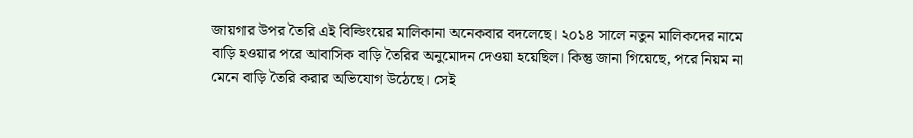জায়গার উপর তৈরি এই বিল্ডিংয়ের মালিকানা অনেকবার বদলেছে। ২০১৪ সালে নতুন মালিকদের নামে বাড়ি হওয়ার পরে আবাসিক বাড়ি তৈরির অনুমোদন দেওয়া হয়েছিল। কিন্তু জানা গিয়েছে, পরে নিয়ম না মেনে বাড়ি তৈরি করার অভিযোগ উঠেছে। সেই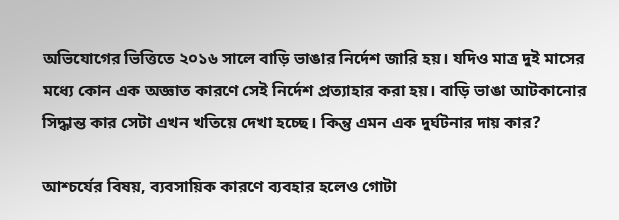অভিযোগের ভিত্তিতে ২০১৬ সালে বাড়ি ভাঙার নির্দেশ জারি হয়। যদিও মাত্র দুই মাসের মধ্যে কোন এক অজ্ঞাত কারণে সেই নির্দেশ প্রত্যাহার করা হয়। বাড়ি ভাঙা আটকানোর সিদ্ধান্ত কার সেটা এখন খতিয়ে দেখা হচ্ছে। কিন্তু এমন এক দুর্ঘটনার দায় কার?

আশ্চর্যের বিষয়, ব্যবসায়িক কারণে ব্যবহার হলেও গোটা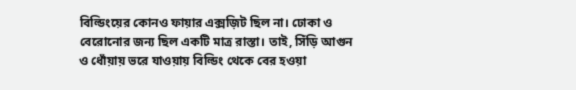বিল্ডিংয়ের কোনও ফায়ার এক্সজ়িট ছিল না। ঢোকা ও বেরোনোর জন্য ছিল একটি মাত্র রাস্তা। তাই, সিঁড়ি আগুন ও ধোঁয়ায় ভরে যাওয়ায় বিল্ডিং থেকে বের হওয়া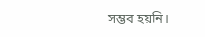সম্ভব হয়নি।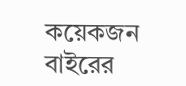কয়েকজন বাইরের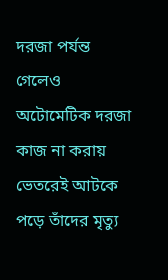দরজা পর্যন্ত গেলেও অটোমেটিক দরজা কাজ না করায় ভেতরেই আটকে পড়ে তাঁদের মৃত্যু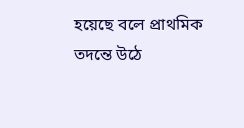হয়েছে বলে প্রাথমিক তদন্তে উঠে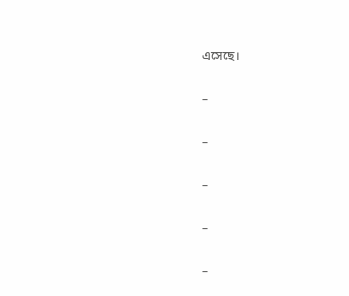এসেছে।

–

–

–

–

–